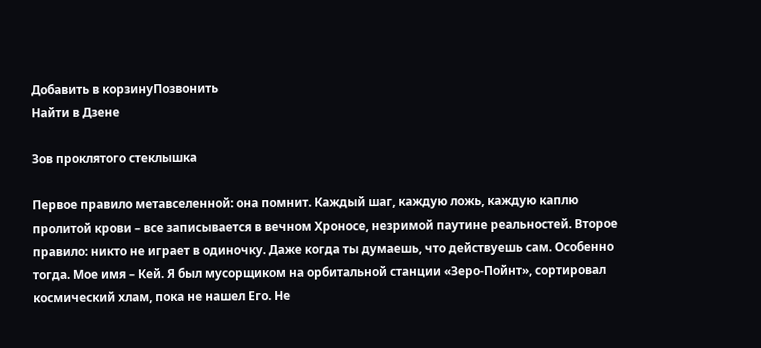Добавить в корзинуПозвонить
Найти в Дзене

Зов проклятого стеклышка

Первое правило метавселенной: она помнит. Каждый шаг, каждую ложь, каждую каплю пролитой крови – все записывается в вечном Хроносе, незримой паутине реальностей. Второе правило: никто не играет в одиночку. Даже когда ты думаешь, что действуешь сам. Особенно тогда. Мое имя – Кей. Я был мусорщиком на орбитальной станции «Зеро-Пойнт», сортировал космический хлам, пока не нашел Его. Не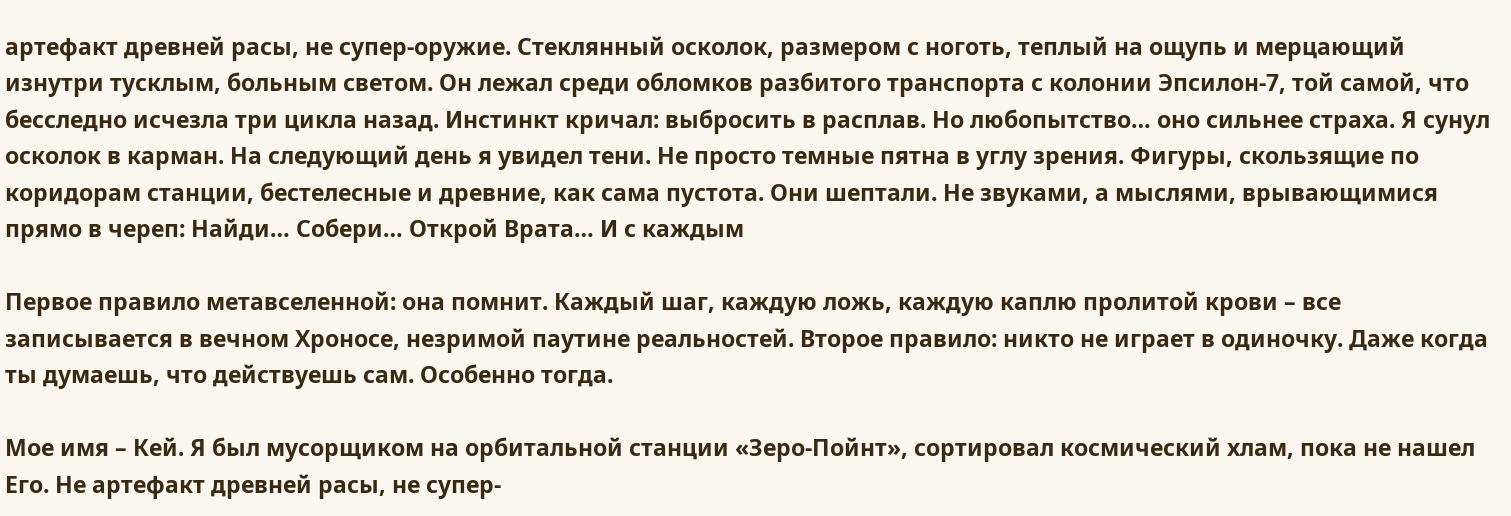артефакт древней расы, не супер-оружие. Стеклянный осколок, размером с ноготь, теплый на ощупь и мерцающий изнутри тусклым, больным светом. Он лежал среди обломков разбитого транспорта с колонии Эпсилон-7, той самой, что бесследно исчезла три цикла назад. Инстинкт кричал: выбросить в расплав. Но любопытство… оно сильнее страха. Я сунул осколок в карман. На следующий день я увидел тени. Не просто темные пятна в углу зрения. Фигуры, скользящие по коридорам станции, бестелесные и древние, как сама пустота. Они шептали. Не звуками, а мыслями, врывающимися прямо в череп: Найди… Собери… Открой Врата… И с каждым

Первое правило метавселенной: она помнит. Каждый шаг, каждую ложь, каждую каплю пролитой крови – все записывается в вечном Хроносе, незримой паутине реальностей. Второе правило: никто не играет в одиночку. Даже когда ты думаешь, что действуешь сам. Особенно тогда.

Мое имя – Кей. Я был мусорщиком на орбитальной станции «Зеро-Пойнт», сортировал космический хлам, пока не нашел Его. Не артефакт древней расы, не супер-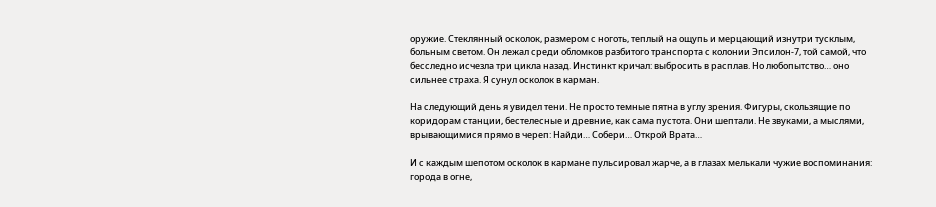оружие. Стеклянный осколок, размером с ноготь, теплый на ощупь и мерцающий изнутри тусклым, больным светом. Он лежал среди обломков разбитого транспорта с колонии Эпсилон-7, той самой, что бесследно исчезла три цикла назад. Инстинкт кричал: выбросить в расплав. Но любопытство… оно сильнее страха. Я сунул осколок в карман.

На следующий день я увидел тени. Не просто темные пятна в углу зрения. Фигуры, скользящие по коридорам станции, бестелесные и древние, как сама пустота. Они шептали. Не звуками, а мыслями, врывающимися прямо в череп: Найди… Собери… Открой Врата…

И с каждым шепотом осколок в кармане пульсировал жарче, а в глазах мелькали чужие воспоминания: города в огне,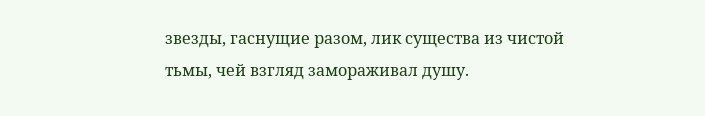звезды, гаснущие разом, лик существа из чистой тьмы, чей взгляд замораживал душу.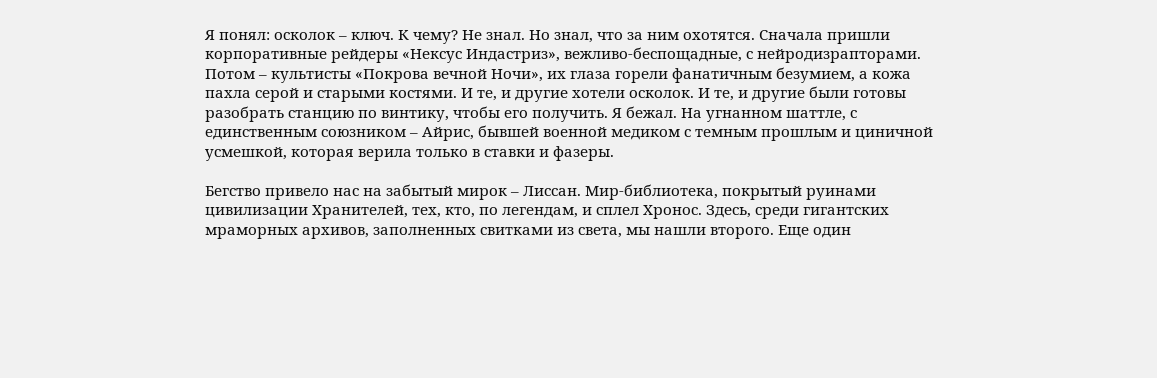Я понял: осколок – ключ. К чему? Не знал. Но знал, что за ним охотятся. Сначала пришли корпоративные рейдеры «Нексус Индастриз», вежливо-беспощадные, с нейродизрапторами. Потом – культисты «Покрова вечной Ночи», их глаза горели фанатичным безумием, а кожа пахла серой и старыми костями. И те, и другие хотели осколок. И те, и другие были готовы разобрать станцию по винтику, чтобы его получить. Я бежал. На угнанном шаттле, с единственным союзником – Айрис, бывшей военной медиком с темным прошлым и циничной усмешкой, которая верила только в ставки и фазеры.

Бегство привело нас на забытый мирок – Лиссан. Мир-библиотека, покрытый руинами цивилизации Хранителей, тех, кто, по легендам, и сплел Хронос. Здесь, среди гигантских мраморных архивов, заполненных свитками из света, мы нашли второго. Еще один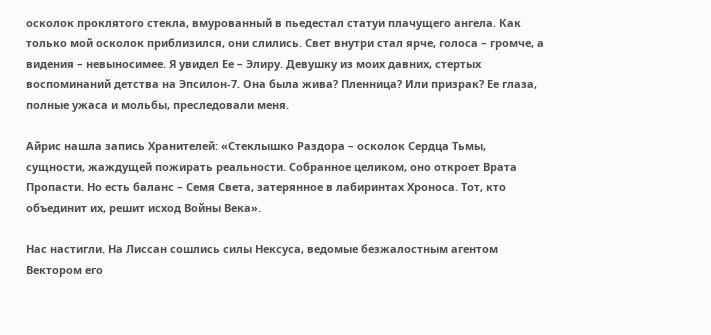осколок проклятого стекла, вмурованный в пьедестал статуи плачущего ангела. Как только мой осколок приблизился, они слились. Свет внутри стал ярче, голоса – громче, а видения – невыносимее. Я увидел Ее – Элиру. Девушку из моих давних, стертых воспоминаний детства на Эпсилон-7. Она была жива? Пленница? Или призрак? Ее глаза, полные ужаса и мольбы, преследовали меня.

Айрис нашла запись Хранителей: «Стеклышко Раздора – осколок Сердца Тьмы, сущности, жаждущей пожирать реальности. Собранное целиком, оно откроет Врата Пропасти. Но есть баланс – Семя Света, затерянное в лабиринтах Хроноса. Тот, кто объединит их, решит исход Войны Века».

Нас настигли. На Лиссан сошлись силы Нексуса, ведомые безжалостным агентом Вектором его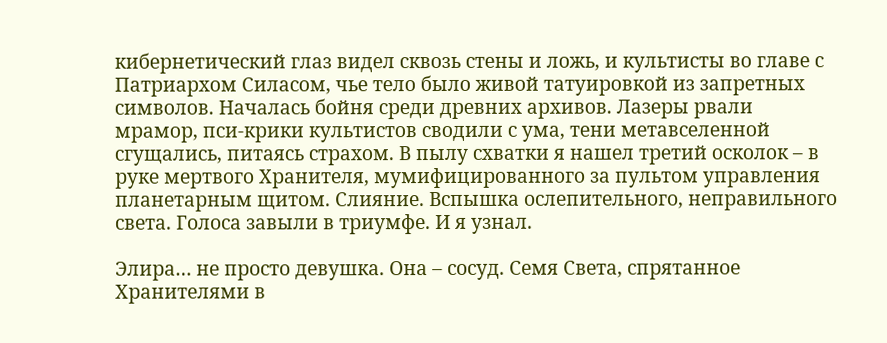кибернетический глаз видел сквозь стены и ложь, и культисты во главе с Патриархом Силасом, чье тело было живой татуировкой из запретных символов. Началась бойня среди древних архивов. Лазеры рвали мрамор, пси-крики культистов сводили с ума, тени метавселенной сгущались, питаясь страхом. В пылу схватки я нашел третий осколок – в руке мертвого Хранителя, мумифицированного за пультом управления планетарным щитом. Слияние. Вспышка ослепительного, неправильного света. Голоса завыли в триумфе. И я узнал.

Элира… не просто девушка. Она – сосуд. Семя Света, спрятанное Хранителями в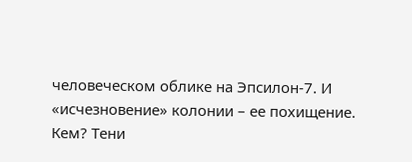человеческом облике на Эпсилон-7. И «исчезновение» колонии – ее похищение. Кем? Тени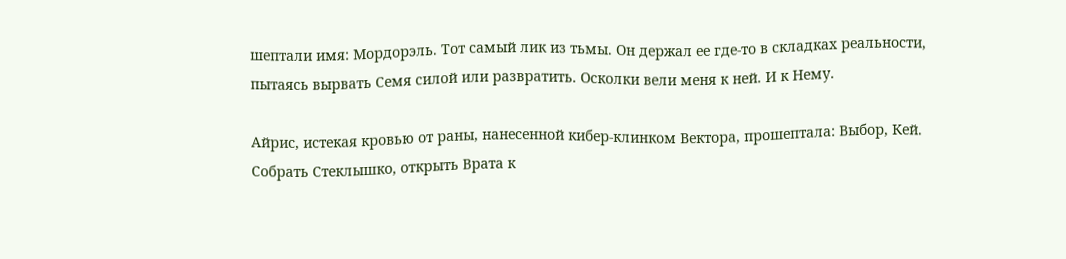шептали имя: Мордорэль. Тот самый лик из тьмы. Он держал ее где-то в складках реальности, пытаясь вырвать Семя силой или развратить. Осколки вели меня к ней. И к Нему.

Айрис, истекая кровью от раны, нанесенной кибер-клинком Вектора, прошептала: Выбор, Кей. Собрать Стеклышко, открыть Врата к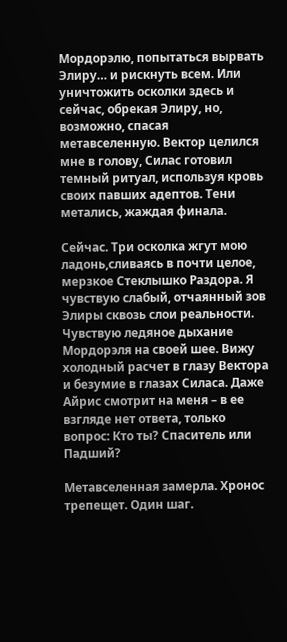Мордорэлю, попытаться вырвать Элиру… и рискнуть всем. Или уничтожить осколки здесь и сейчас, обрекая Элиру, но, возможно, спасая метавселенную. Вектор целился мне в голову, Силас готовил темный ритуал, используя кровь своих павших адептов. Тени метались, жаждая финала.

Сейчас. Три осколка жгут мою ладонь,сливаясь в почти целое, мерзкое Стеклышко Раздора. Я чувствую слабый, отчаянный зов Элиры сквозь слои реальности. Чувствую ледяное дыхание Мордорэля на своей шее. Вижу холодный расчет в глазу Вектора и безумие в глазах Силаса. Даже Айрис смотрит на меня – в ее взгляде нет ответа, только вопрос: Кто ты? Спаситель или Падший?

Метавселенная замерла. Хронос трепещет. Один шаг.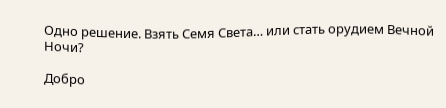Одно решение. Взять Семя Света… или стать орудием Вечной Ночи?

Добро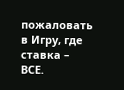пожаловать в Игру, где ставка – ВСЕ.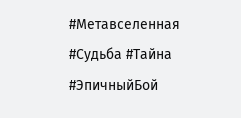#Метавселенная #Судьба #Тайна #ЭпичныйБой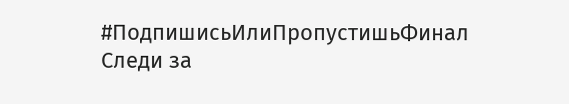#ПодпишисьИлиПропустишьФинал Следи за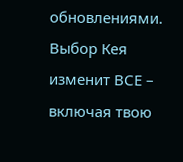обновлениями. Выбор Кея изменит ВСЕ – включая твою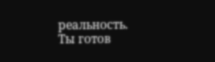реальность. Ты готов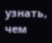узнать, чем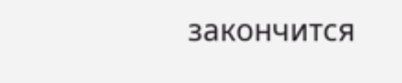закончится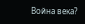Война века?